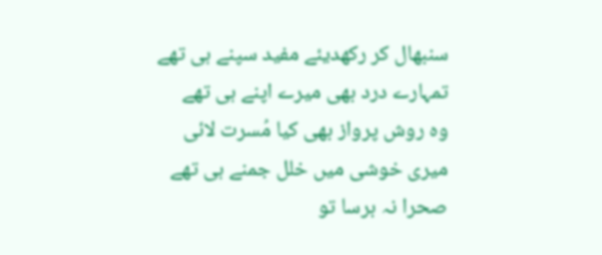سنبھال کر رکھدیئے مفید سپنے ہی تھے
تمہارے درد بھی میرے اپنے ہی تھے
وہ روش پرواز بھی کیا مُسرت لائی
میری خوشی میں خلل جمنے ہی تھے
صحرا نہ برسا تو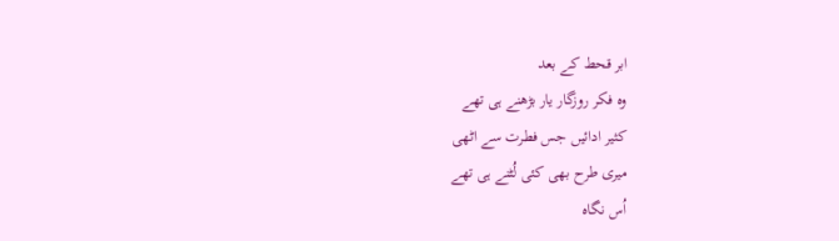ابر قحط کے بعد
وہ فکر روزگار یار بڑھنے ہی تھے
کثیر ادائیں جس فطرت سے اٹھی
میری طرح بھی کئی لُٹنے ہی تھے
اُس نگاہ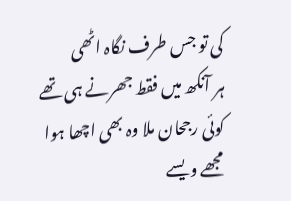کی تو جس طرف نگاہ اٹھی
ہر آنکھ میں فقط جھرنے ہی تھے
کوئی رجحان ملا وہ بھی اچھا ہوا
مجھے ویسے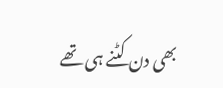بھی دن کٹنے ہی تھے